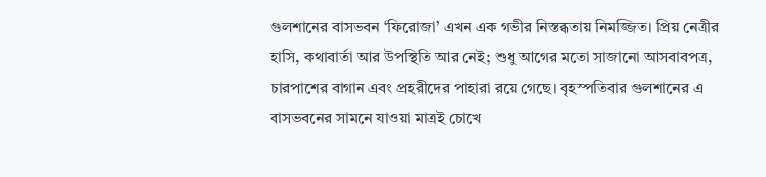গুলশানের বাসভবন ‘ফিরোজা’ এখন এক গভীর নিস্তব্ধতায় নিমজ্জিত। প্রিয় নেত্রীর হাসি, কথাবার্তা আর উপস্থিতি আর নেই; শুধু আগের মতো সাজানো আসবাবপত্র, চারপাশের বাগান এবং প্রহরীদের পাহারা রয়ে গেছে। বৃহস্পতিবার গুলশানের এ বাসভবনের সামনে যাওয়া মাত্রই চোখে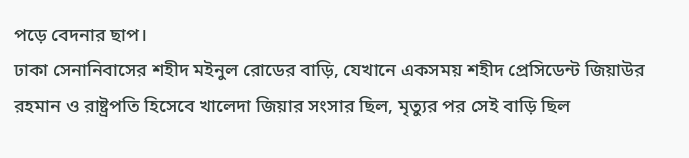পড়ে বেদনার ছাপ।
ঢাকা সেনানিবাসের শহীদ মইনুল রোডের বাড়ি, যেখানে একসময় শহীদ প্রেসিডেন্ট জিয়াউর রহমান ও রাষ্ট্রপতি হিসেবে খালেদা জিয়ার সংসার ছিল, মৃত্যুর পর সেই বাড়ি ছিল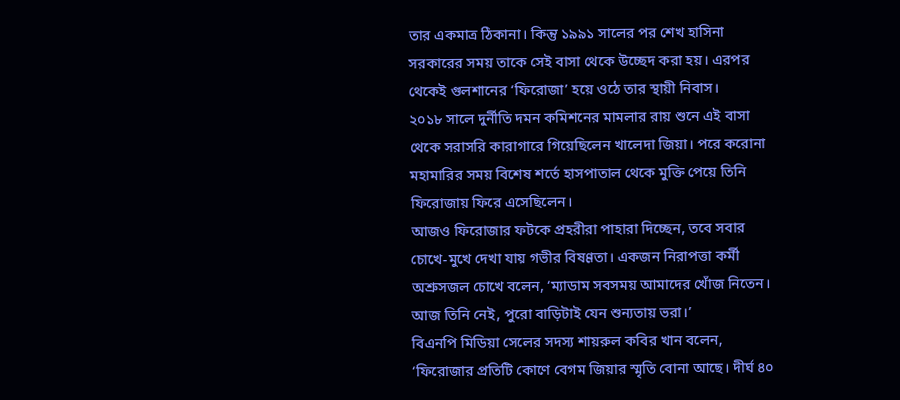তার একমাত্র ঠিকানা। কিন্তু ১৯৯১ সালের পর শেখ হাসিনা সরকারের সময় তাকে সেই বাসা থেকে উচ্ছেদ করা হয়। এরপর থেকেই গুলশানের ‘ফিরোজা’ হয়ে ওঠে তার স্থায়ী নিবাস।
২০১৮ সালে দুর্নীতি দমন কমিশনের মামলার রায় শুনে এই বাসা থেকে সরাসরি কারাগারে গিয়েছিলেন খালেদা জিয়া। পরে করোনা মহামারির সময় বিশেষ শর্তে হাসপাতাল থেকে মুক্তি পেয়ে তিনি ফিরোজায় ফিরে এসেছিলেন।
আজও ফিরোজার ফটকে প্রহরীরা পাহারা দিচ্ছেন, তবে সবার চোখে-মুখে দেখা যায় গভীর বিষণ্ণতা। একজন নিরাপত্তা কর্মী অশ্রুসজল চোখে বলেন, ‘ম্যাডাম সবসময় আমাদের খোঁজ নিতেন। আজ তিনি নেই, পুরো বাড়িটাই যেন শুন্যতায় ভরা।’
বিএনপি মিডিয়া সেলের সদস্য শায়রুল কবির খান বলেন, ‘ফিরোজার প্রতিটি কোণে বেগম জিয়ার স্মৃতি বোনা আছে। দীর্ঘ ৪০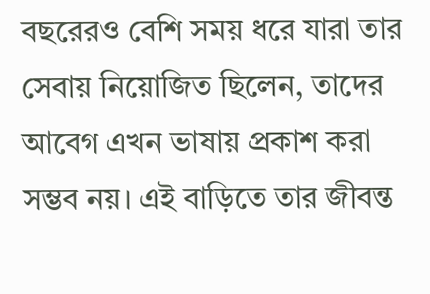বছরেরও বেশি সময় ধরে যারা তার সেবায় নিয়োজিত ছিলেন, তাদের আবেগ এখন ভাষায় প্রকাশ করা সম্ভব নয়। এই বাড়িতে তার জীবন্ত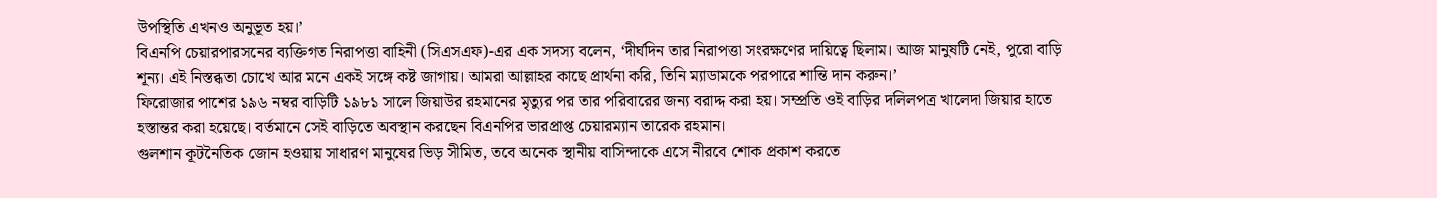উপস্থিতি এখনও অনুভূত হয়।’
বিএনপি চেয়ারপারসনের ব্যক্তিগত নিরাপত্তা বাহিনী (সিএসএফ)-এর এক সদস্য বলেন, ‘দীর্ঘদিন তার নিরাপত্তা সংরক্ষণের দায়িত্বে ছিলাম। আজ মানুষটি নেই, পুরো বাড়ি শূন্য। এই নিস্তব্ধতা চোখে আর মনে একই সঙ্গে কষ্ট জাগায়। আমরা আল্লাহর কাছে প্রার্থনা করি, তিনি ম্যাডামকে পরপারে শান্তি দান করুন।’
ফিরোজার পাশের ১৯৬ নম্বর বাড়িটি ১৯৮১ সালে জিয়াউর রহমানের মৃত্যুর পর তার পরিবারের জন্য বরাদ্দ করা হয়। সম্প্রতি ওই বাড়ির দলিলপত্র খালেদা জিয়ার হাতে হস্তান্তর করা হয়েছে। বর্তমানে সেই বাড়িতে অবস্থান করছেন বিএনপির ভারপ্রাপ্ত চেয়ারম্যান তারেক রহমান।
গুলশান কূটনৈতিক জোন হওয়ায় সাধারণ মানুষের ভিড় সীমিত, তবে অনেক স্থানীয় বাসিন্দাকে এসে নীরবে শোক প্রকাশ করতে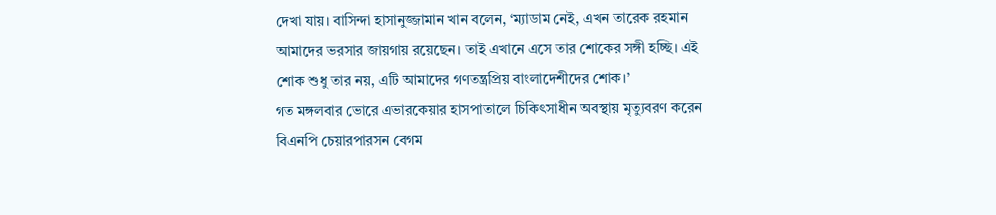দেখা যায়। বাসিন্দা হাসানুজ্জামান খান বলেন, ‘ম্যাডাম নেই, এখন তারেক রহমান আমাদের ভরসার জায়গায় রয়েছেন। তাই এখানে এসে তার শোকের সঙ্গী হচ্ছি। এই শোক শুধু তার নয়, এটি আমাদের গণতন্ত্রপ্রিয় বাংলাদেশীদের শোক।’
গত মঙ্গলবার ভোরে এভারকেয়ার হাসপাতালে চিকিৎসাধীন অবস্থায় মৃত্যুবরণ করেন বিএনপি চেয়ারপারসন বেগম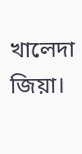খালেদা জিয়া।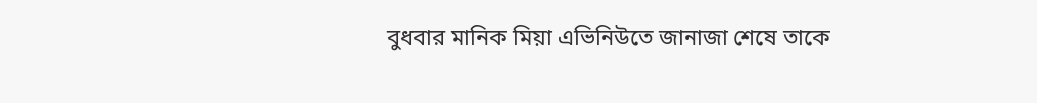বুধবার মানিক মিয়া এভিনিউতে জানাজা শেষে তাকে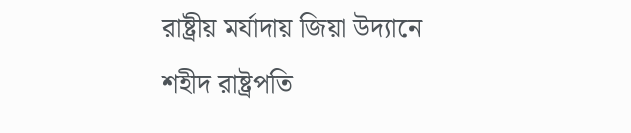রাষ্ট্রীয় মর্যাদায় জিয়া উদ্যানে শহীদ রাষ্ট্রপতি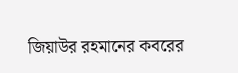জিয়াউর রহমানের কবরের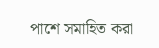পাশে সমাহিত করা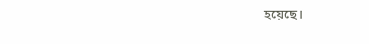হয়েছে।